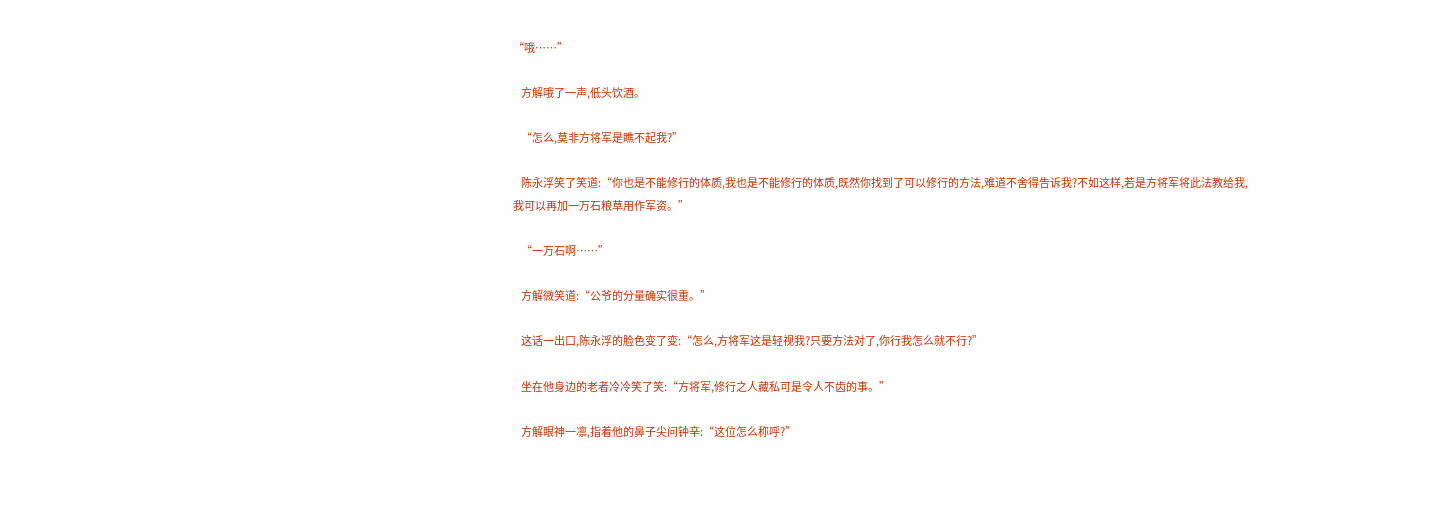“哦……”

    方解哦了一声,低头饮酒。

    “怎么,莫非方将军是瞧不起我?”

    陈永浮笑了笑道:“你也是不能修行的体质,我也是不能修行的体质,既然你找到了可以修行的方法,难道不舍得告诉我?不如这样,若是方将军将此法教给我,我可以再加一万石粮草用作军资。”

    “一万石啊……”

    方解微笑道:“公爷的分量确实很重。”

    这话一出口,陈永浮的脸色变了变:“怎么,方将军这是轻视我?只要方法对了,你行我怎么就不行?”

    坐在他身边的老者冷冷笑了笑:“方将军,修行之人藏私可是令人不齿的事。”

    方解眼神一凛,指着他的鼻子尖问钟辛:“这位怎么称呼?”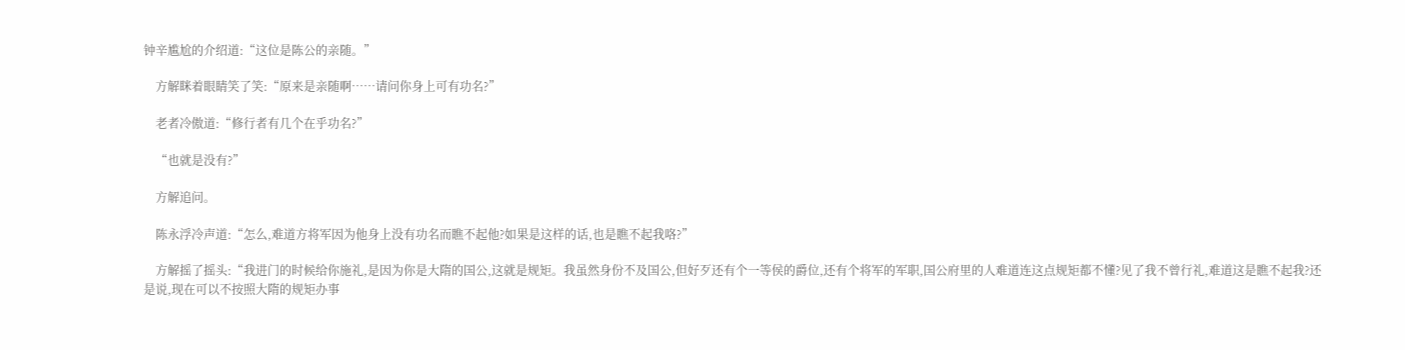钟辛尴尬的介绍道:“这位是陈公的亲随。”

    方解眯着眼睛笑了笑:“原来是亲随啊……请问你身上可有功名?”

    老者冷傲道:“修行者有几个在乎功名?”

    “也就是没有?”

    方解追问。

    陈永浮冷声道:“怎么,难道方将军因为他身上没有功名而瞧不起他?如果是这样的话,也是瞧不起我咯?”

    方解摇了摇头:“我进门的时候给你施礼,是因为你是大隋的国公,这就是规矩。我虽然身份不及国公,但好歹还有个一等侯的爵位,还有个将军的军职,国公府里的人难道连这点规矩都不懂?见了我不曾行礼,难道这是瞧不起我?还是说,现在可以不按照大隋的规矩办事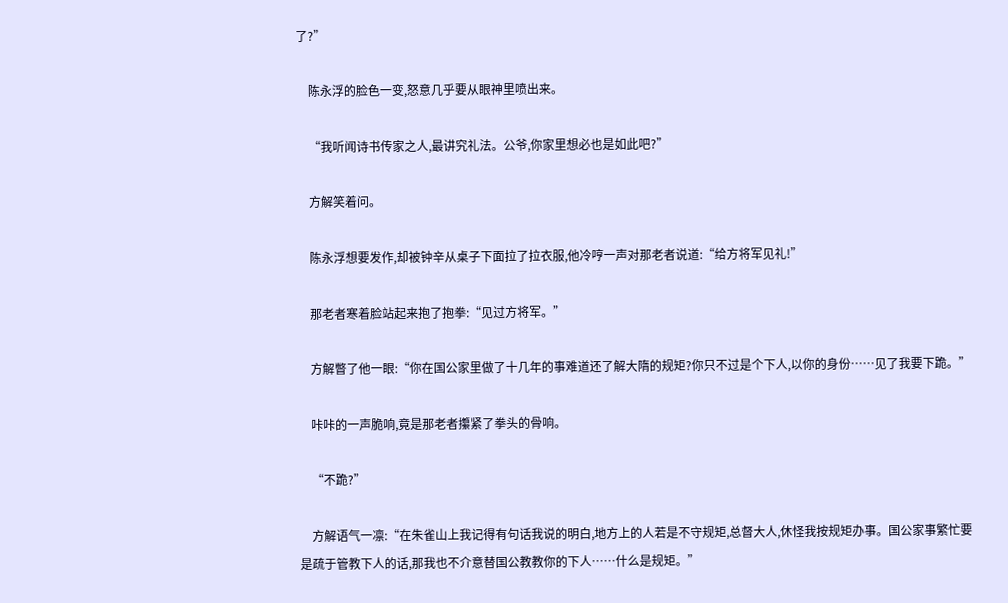了?”

    陈永浮的脸色一变,怒意几乎要从眼神里喷出来。

    “我听闻诗书传家之人,最讲究礼法。公爷,你家里想必也是如此吧?”

    方解笑着问。

    陈永浮想要发作,却被钟辛从桌子下面拉了拉衣服,他冷哼一声对那老者说道:“给方将军见礼!”

    那老者寒着脸站起来抱了抱拳:“见过方将军。”

    方解瞥了他一眼:“你在国公家里做了十几年的事难道还了解大隋的规矩?你只不过是个下人,以你的身份……见了我要下跪。”

    咔咔的一声脆响,竟是那老者攥紧了拳头的骨响。

    “不跪?”

    方解语气一凛:“在朱雀山上我记得有句话我说的明白,地方上的人若是不守规矩,总督大人,休怪我按规矩办事。国公家事繁忙要是疏于管教下人的话,那我也不介意替国公教教你的下人……什么是规矩。”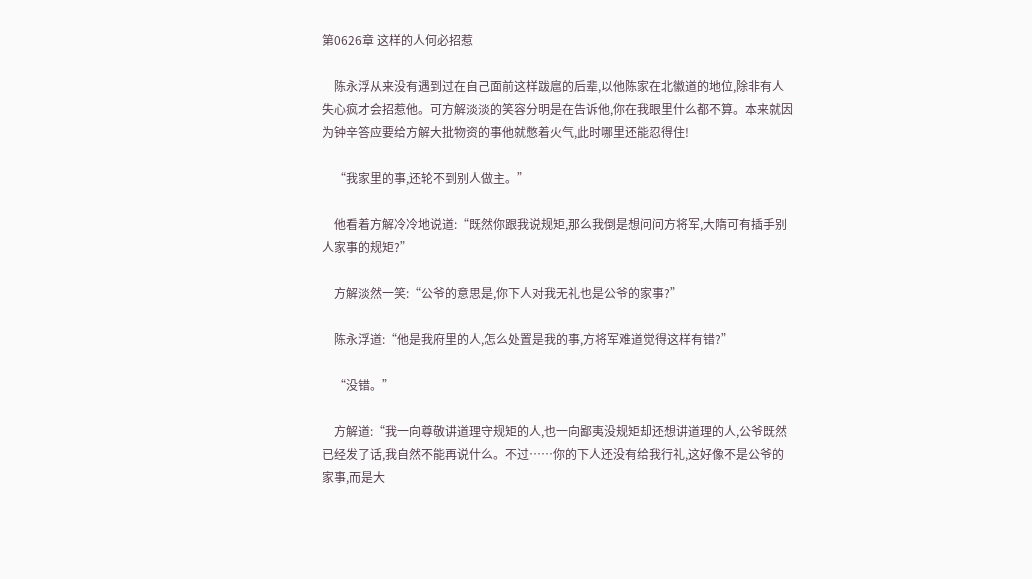第0626章 这样的人何必招惹

    陈永浮从来没有遇到过在自己面前这样跋扈的后辈,以他陈家在北徽道的地位,除非有人失心疯才会招惹他。可方解淡淡的笑容分明是在告诉他,你在我眼里什么都不算。本来就因为钟辛答应要给方解大批物资的事他就憋着火气,此时哪里还能忍得住!

    “我家里的事,还轮不到别人做主。”

    他看着方解冷冷地说道:“既然你跟我说规矩,那么我倒是想问问方将军,大隋可有插手别人家事的规矩?”

    方解淡然一笑:“公爷的意思是,你下人对我无礼也是公爷的家事?”

    陈永浮道:“他是我府里的人,怎么处置是我的事,方将军难道觉得这样有错?”

    “没错。”

    方解道:“我一向尊敬讲道理守规矩的人,也一向鄙夷没规矩却还想讲道理的人,公爷既然已经发了话,我自然不能再说什么。不过……你的下人还没有给我行礼,这好像不是公爷的家事,而是大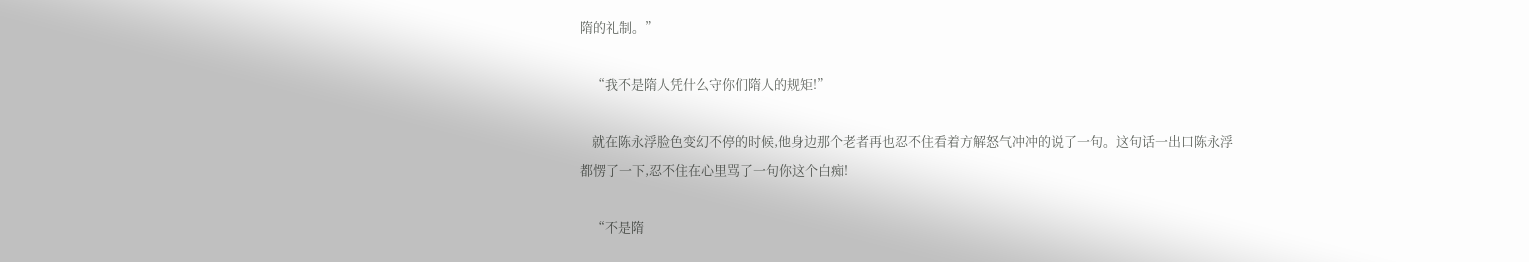隋的礼制。”

    “我不是隋人凭什么守你们隋人的规矩!”

    就在陈永浮脸色变幻不停的时候,他身边那个老者再也忍不住看着方解怒气冲冲的说了一句。这句话一出口陈永浮都愣了一下,忍不住在心里骂了一句你这个白痴!

    “不是隋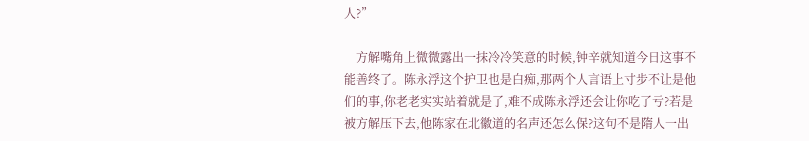人?”

    方解嘴角上微微露出一抹冷冷笑意的时候,钟辛就知道今日这事不能善终了。陈永浮这个护卫也是白痴,那两个人言语上寸步不让是他们的事,你老老实实站着就是了,难不成陈永浮还会让你吃了亏?若是被方解压下去,他陈家在北徽道的名声还怎么保?这句不是隋人一出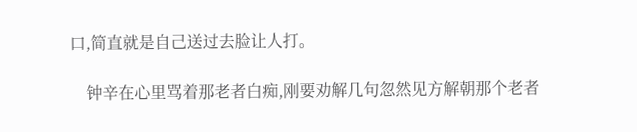口,简直就是自己送过去脸让人打。

    钟辛在心里骂着那老者白痴,刚要劝解几句忽然见方解朝那个老者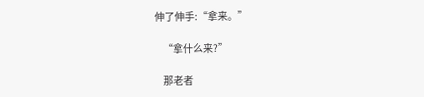伸了伸手:“拿来。”

    “拿什么来?”

    那老者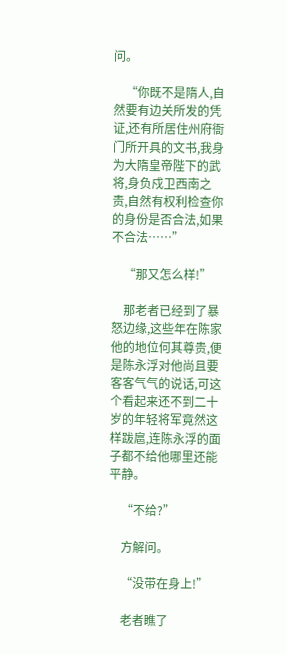问。

    “你既不是隋人,自然要有边关所发的凭证,还有所居住州府衙门所开具的文书,我身为大隋皇帝陛下的武将,身负戍卫西南之责,自然有权利检查你的身份是否合法,如果不合法……”

    “那又怎么样!”

    那老者已经到了暴怒边缘,这些年在陈家他的地位何其尊贵,便是陈永浮对他尚且要客客气气的说话,可这个看起来还不到二十岁的年轻将军竟然这样跋扈,连陈永浮的面子都不给他哪里还能平静。

    “不给?”

    方解问。

    “没带在身上!”

    老者瞧了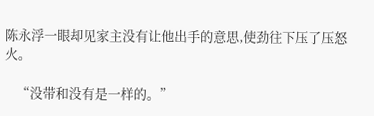陈永浮一眼却见家主没有让他出手的意思,使劲往下压了压怒火。

    “没带和没有是一样的。”